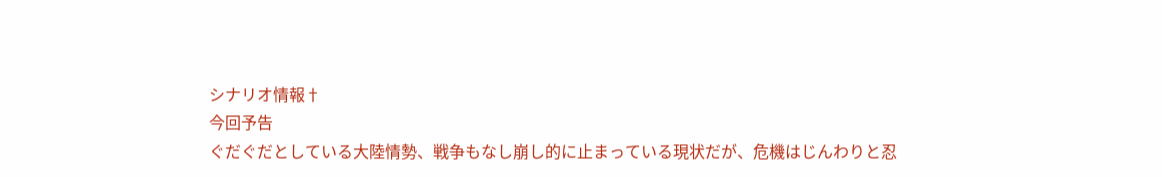シナリオ情報†
今回予告
ぐだぐだとしている大陸情勢、戦争もなし崩し的に止まっている現状だが、危機はじんわりと忍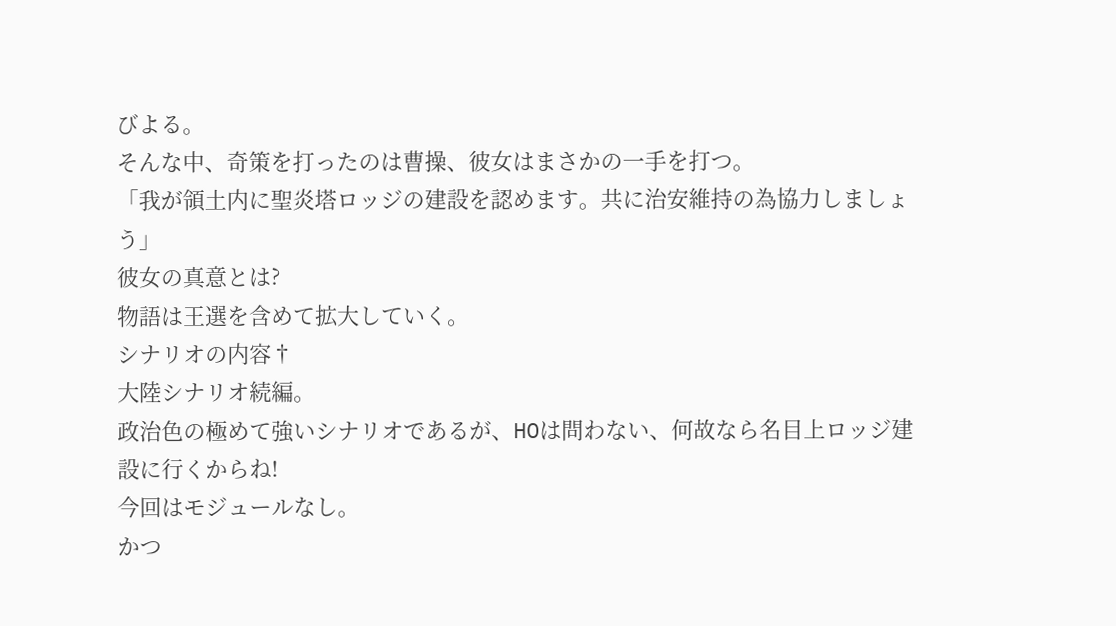びよる。
そんな中、奇策を打ったのは曹操、彼女はまさかの一手を打つ。
「我が領土内に聖炎塔ロッジの建設を認めます。共に治安維持の為協力しましょう」
彼女の真意とは?
物語は王選を含めて拡大していく。
シナリオの内容†
大陸シナリオ続編。
政治色の極めて強いシナリオであるが、HOは問わない、何故なら名目上ロッジ建設に行くからね!
今回はモジュールなし。
かつ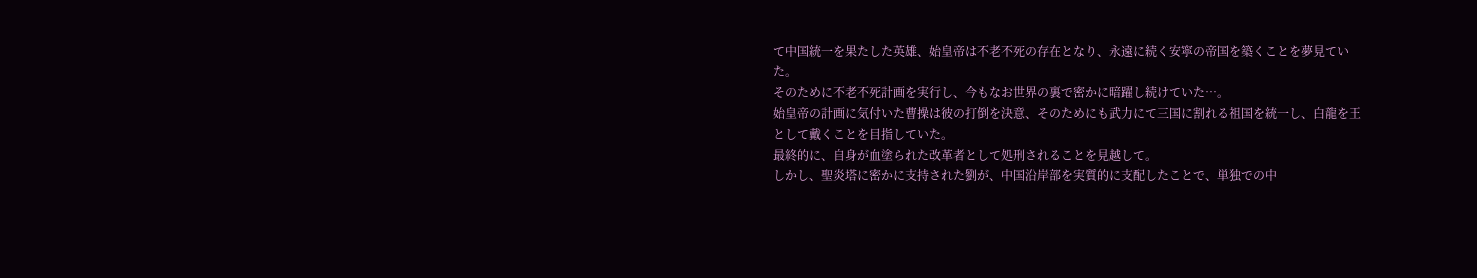て中国統一を果たした英雄、始皇帝は不老不死の存在となり、永遠に続く安寧の帝国を築くことを夢見ていた。
そのために不老不死計画を実行し、今もなお世界の裏で密かに暗躍し続けていた…。
始皇帝の計画に気付いた曹操は彼の打倒を決意、そのためにも武力にて三国に割れる祖国を統一し、白龍を王として戴くことを目指していた。
最終的に、自身が血塗られた改革者として処刑されることを見越して。
しかし、聖炎塔に密かに支持された劉が、中国沿岸部を実質的に支配したことで、単独での中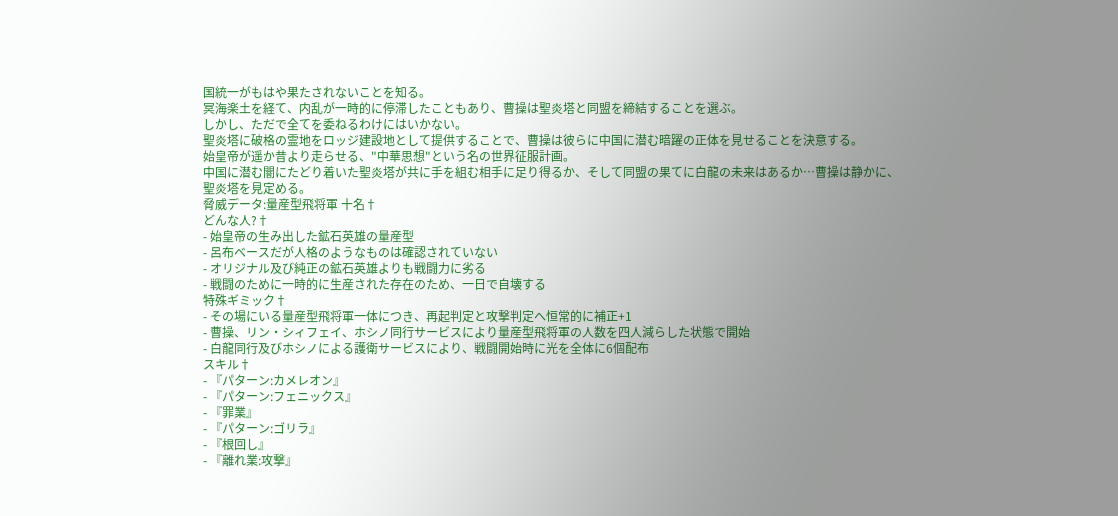国統一がもはや果たされないことを知る。
冥海楽土を経て、内乱が一時的に停滞したこともあり、曹操は聖炎塔と同盟を締結することを選ぶ。
しかし、ただで全てを委ねるわけにはいかない。
聖炎塔に破格の霊地をロッジ建設地として提供することで、曹操は彼らに中国に潜む暗躍の正体を見せることを決意する。
始皇帝が遥か昔より走らせる、"中華思想"という名の世界征服計画。
中国に潜む闇にたどり着いた聖炎塔が共に手を組む相手に足り得るか、そして同盟の果てに白龍の未来はあるか…曹操は静かに、聖炎塔を見定める。
脅威データ:量産型飛将軍 十名†
どんな人?†
- 始皇帝の生み出した鉱石英雄の量産型
- 呂布ベースだが人格のようなものは確認されていない
- オリジナル及び純正の鉱石英雄よりも戦闘力に劣る
- 戦闘のために一時的に生産された存在のため、一日で自壊する
特殊ギミック†
- その場にいる量産型飛将軍一体につき、再起判定と攻撃判定へ恒常的に補正+1
- 曹操、リン・シィフェイ、ホシノ同行サービスにより量産型飛将軍の人数を四人減らした状態で開始
- 白龍同行及びホシノによる護衛サービスにより、戦闘開始時に光を全体に6個配布
スキル†
- 『パターン:カメレオン』
- 『パターン:フェニックス』
- 『罪業』
- 『パターン:ゴリラ』
- 『根回し』
- 『離れ業:攻撃』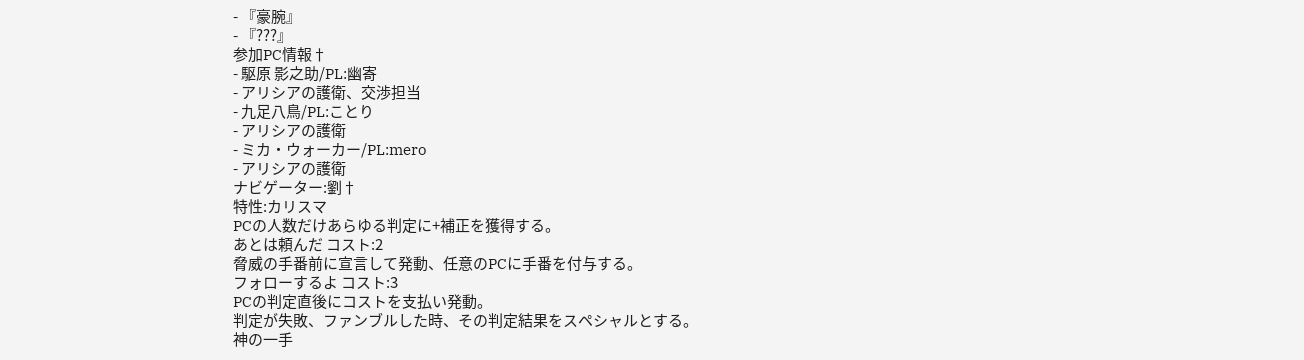- 『豪腕』
- 『???』
参加PC情報†
- 駆原 影之助/PL:幽寄
- アリシアの護衛、交渉担当
- 九足八鳥/PL:ことり
- アリシアの護衛
- ミカ・ウォーカー/PL:mero
- アリシアの護衛
ナビゲーター:劉†
特性:カリスマ
PCの人数だけあらゆる判定に+補正を獲得する。
あとは頼んだ コスト:2
脅威の手番前に宣言して発動、任意のPCに手番を付与する。
フォローするよ コスト:3
PCの判定直後にコストを支払い発動。
判定が失敗、ファンブルした時、その判定結果をスペシャルとする。
神の一手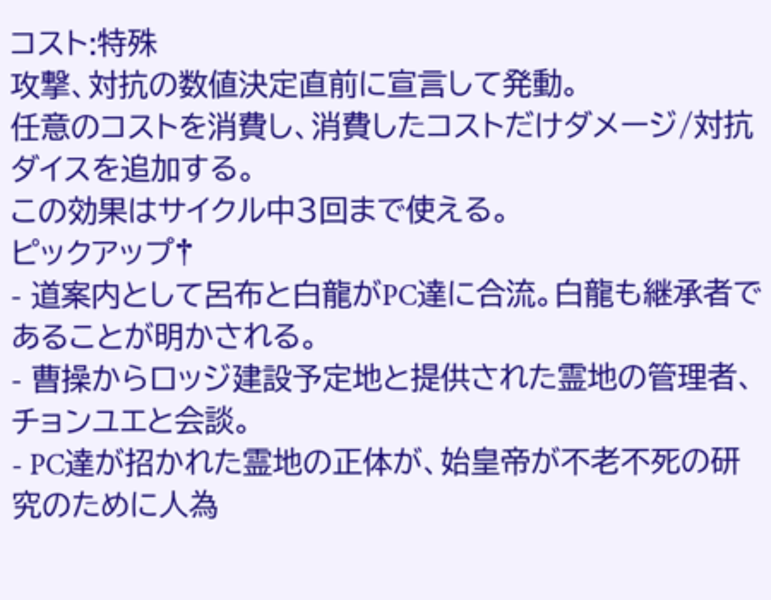コスト:特殊
攻撃、対抗の数値決定直前に宣言して発動。
任意のコストを消費し、消費したコストだけダメージ/対抗ダイスを追加する。
この効果はサイクル中3回まで使える。
ピックアップ†
- 道案内として呂布と白龍がPC達に合流。白龍も継承者であることが明かされる。
- 曹操からロッジ建設予定地と提供された霊地の管理者、チョンユエと会談。
- PC達が招かれた霊地の正体が、始皇帝が不老不死の研究のために人為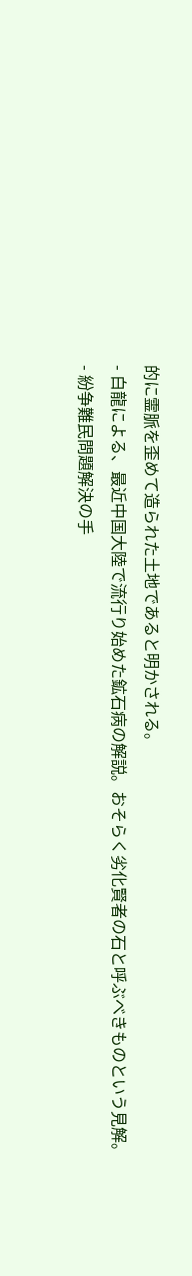的に霊脈を歪めて造られた土地であると明かされる。
- 白龍による、最近中国大陸で流行り始めた鉱石病の解説。おそらく劣化賢者の石と呼ぶべきものという見解。
- 紛争難民問題解決の手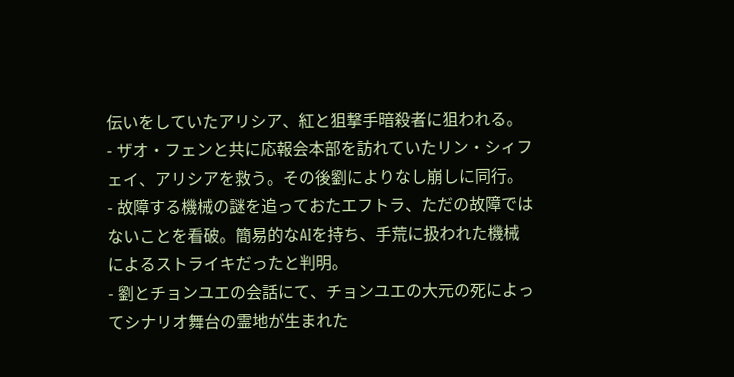伝いをしていたアリシア、紅と狙撃手暗殺者に狙われる。
- ザオ・フェンと共に応報会本部を訪れていたリン・シィフェイ、アリシアを救う。その後劉によりなし崩しに同行。
- 故障する機械の謎を追っておたエフトラ、ただの故障ではないことを看破。簡易的なAIを持ち、手荒に扱われた機械によるストライキだったと判明。
- 劉とチョンユエの会話にて、チョンユエの大元の死によってシナリオ舞台の霊地が生まれた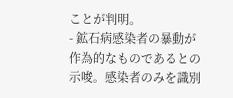ことが判明。
- 鉱石病感染者の暴動が作為的なものであるとの示唆。感染者のみを識別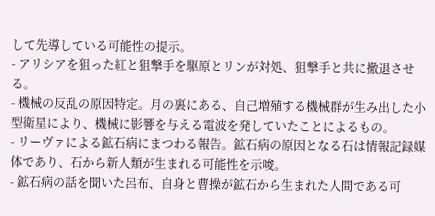して先導している可能性の提示。
- アリシアを狙った紅と狙撃手を駆原とリンが対処、狙撃手と共に撤退させる。
- 機械の反乱の原因特定。月の裏にある、自己増殖する機械群が生み出した小型衛星により、機械に影響を与える電波を発していたことによるもの。
- リーヴァによる鉱石病にまつわる報告。鉱石病の原因となる石は情報記録媒体であり、石から新人類が生まれる可能性を示唆。
- 鉱石病の話を聞いた呂布、自身と曹操が鉱石から生まれた人間である可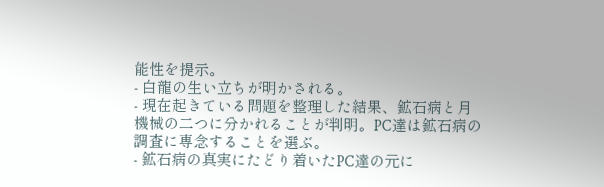能性を提示。
- 白龍の生い立ちが明かされる。
- 現在起きている問題を整理した結果、鉱石病と月機械の二つに分かれることが判明。PC達は鉱石病の調査に専念することを選ぶ。
- 鉱石病の真実にたどり着いたPC達の元に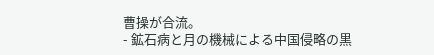曹操が合流。
- 鉱石病と月の機械による中国侵略の黒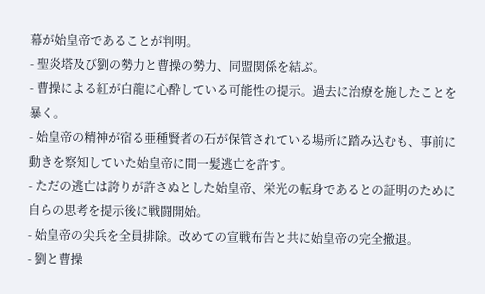幕が始皇帝であることが判明。
- 聖炎塔及び劉の勢力と曹操の勢力、同盟関係を結ぶ。
- 曹操による紅が白龍に心酔している可能性の提示。過去に治療を施したことを暴く。
- 始皇帝の精神が宿る亜種賢者の石が保管されている場所に踏み込むも、事前に動きを察知していた始皇帝に間一髪逃亡を許す。
- ただの逃亡は誇りが許さぬとした始皇帝、栄光の転身であるとの証明のために自らの思考を提示後に戦闘開始。
- 始皇帝の尖兵を全員排除。改めての宣戦布告と共に始皇帝の完全撤退。
- 劉と曹操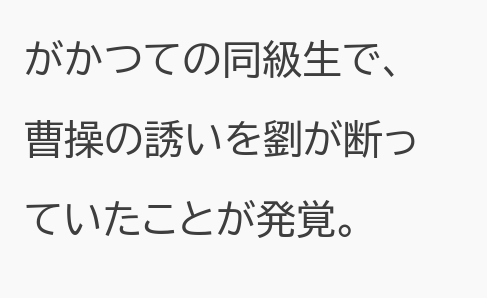がかつての同級生で、曹操の誘いを劉が断っていたことが発覚。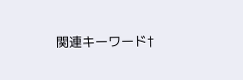関連キーワード†